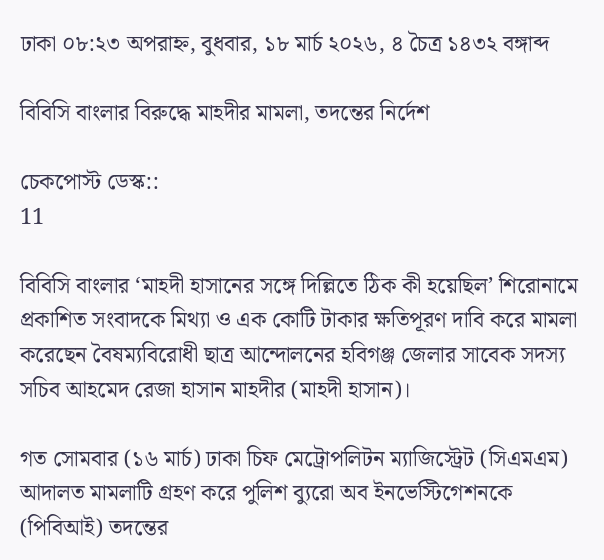ঢাকা ০৮:২৩ অপরাহ্ন, বুধবার, ১৮ মার্চ ২০২৬, ৪ চৈত্র ১৪৩২ বঙ্গাব্দ

বিবিসি বাংলার বিরুদ্ধে মাহদীর মামলা, তদন্তের নির্দেশ

চেকপোস্ট ডেস্ক::
11

বিবিসি বাংলার ‘মাহদী হাসানের সঙ্গে দিল্লিতে ঠিক কী হয়েছিল’ শিরোনামে প্রকাশিত সংবাদকে মিথ্যা ও এক কোটি টাকার ক্ষতিপূরণ দাবি করে মামলা করেছেন বৈষম্যবিরোধী ছাত্র আন্দোলনের হবিগঞ্জ জেলার সাবেক সদস্য সচিব আহমেদ রেজা হাসান মাহদীর (মাহদী হাসান)।

গত সোমবার (১৬ মার্চ) ঢাকা চিফ মেট্রোপলিটন ম্যাজিস্ট্রেট (সিএমএম) আদালত মামলাটি গ্রহণ করে পুলিশ ব্যুরো অব ইনভেস্টিগেশনকে (পিবিআই) তদন্তের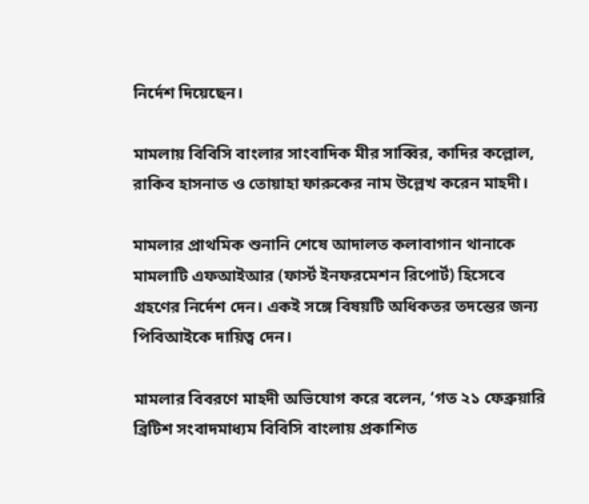নির্দেশ দিয়েছেন।

মামলায় বিবিসি বাংলার সাংবাদিক মীর সাব্বির, কাদির কল্লোল, রাকিব হাসনাত ও তোয়াহা ফারুকের নাম উল্লেখ করেন মাহদী।

মামলার প্রাথমিক শুনানি শেষে আদালত কলাবাগান থানাকে মামলাটি এফআইআর (ফার্স্ট ইনফরমেশন রিপোর্ট) হিসেবে গ্রহণের নির্দেশ দেন। একই সঙ্গে বিষয়টি অধিকতর তদন্তের জন্য পিবিআইকে দায়িত্ব দেন।

মামলার বিবরণে মাহদী অভিযোগ করে বলেন, ‘গত ২১ ফেব্রুয়ারি ব্রিটিশ সংবাদমাধ্যম বিবিসি বাংলায় প্রকাশিত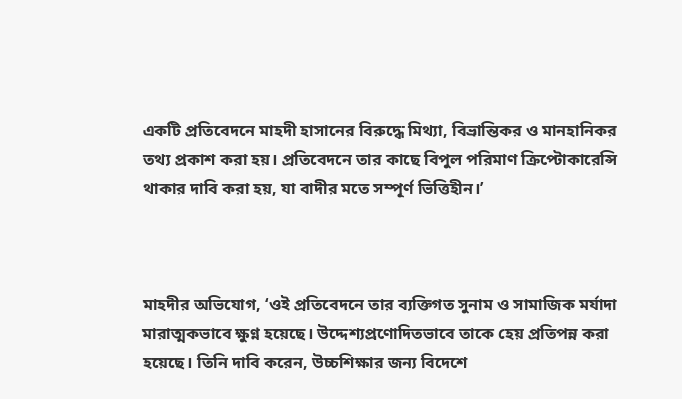একটি প্রতিবেদনে মাহদী হাসানের বিরুদ্ধে মিথ্যা, বিভ্রান্তিকর ও মানহানিকর তথ্য প্রকাশ করা হয়। প্রতিবেদনে তার কাছে বিপুল পরিমাণ ক্রিপ্টোকারেন্সি থাকার দাবি করা হয়, যা বাদীর মতে সম্পূর্ণ ভিত্তিহীন।’



মাহদীর অভিযোগ, ‘ওই প্রতিবেদনে তার ব্যক্তিগত সুনাম ও সামাজিক মর্যাদা মারাত্মকভাবে ক্ষুণ্ন হয়েছে। উদ্দেশ্যপ্রণোদিতভাবে তাকে হেয় প্রতিপন্ন করা হয়েছে। তিনি দাবি করেন, উচ্চশিক্ষার জন্য বিদেশে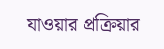যাওয়ার প্রক্রিয়ার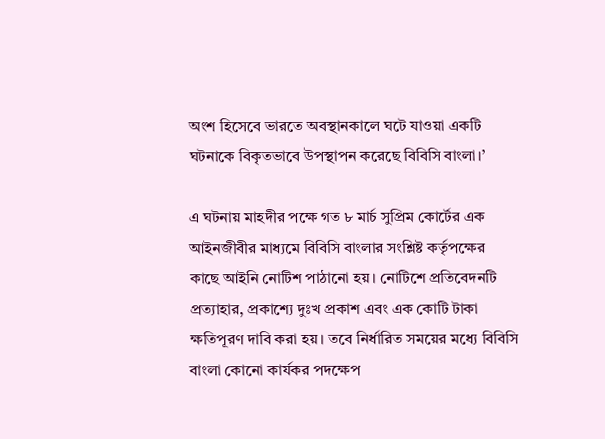অংশ হিসেবে ভারতে অবস্থানকালে ঘটে যাওয়া একটি ঘটনাকে বিকৃতভাবে উপস্থাপন করেছে বিবিসি বাংলা।’

এ ঘটনায় মাহদীর পক্ষে গত ৮ মার্চ সুপ্রিম কোর্টের এক আইনজীবীর মাধ্যমে বিবিসি বাংলার সংশ্লিষ্ট কর্তৃপক্ষের কাছে আইনি নোটিশ পাঠানো হয়। নোটিশে প্রতিবেদনটি প্রত্যাহার, প্রকাশ্যে দুঃখ প্রকাশ এবং এক কোটি টাকা ক্ষতিপূরণ দাবি করা হয়। তবে নির্ধারিত সময়ের মধ্যে বিবিসি বাংলা কোনো কার্যকর পদক্ষেপ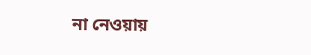না নেওয়ায়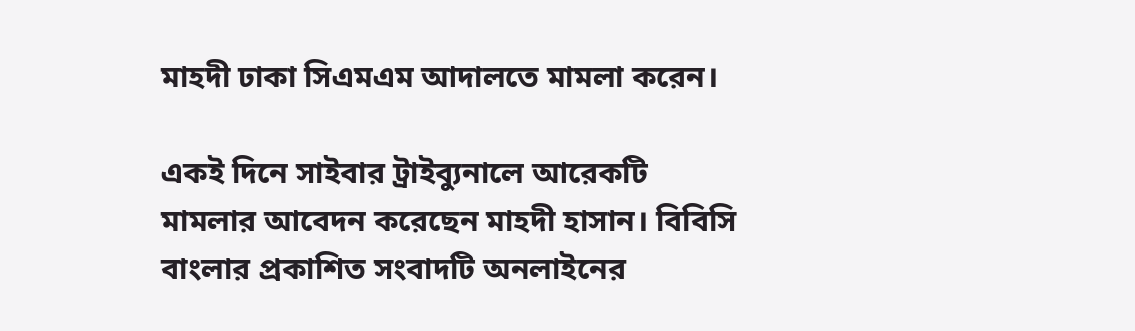মাহদী ঢাকা সিএমএম আদালতে মামলা করেন।

একই দিনে সাইবার ট্রাইব্যুনালে আরেকটি মামলার আবেদন করেছেন মাহদী হাসান। বিবিসি বাংলার প্রকাশিত সংবাদটি অনলাইনের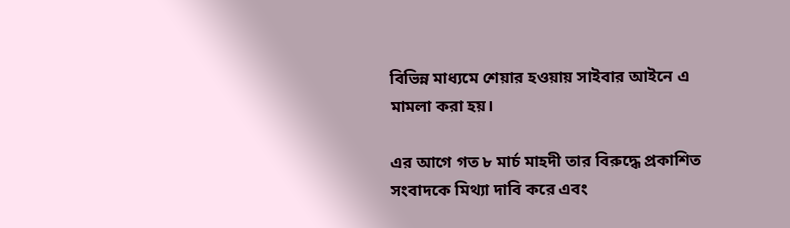বিভিন্ন মাধ্যমে শেয়ার হওয়ায় সাইবার আইনে এ মামলা করা হয়।

এর আগে গত ৮ মার্চ মাহদী তার বিরুদ্ধে প্রকাশিত সংবাদকে মিথ্যা দাবি করে এবং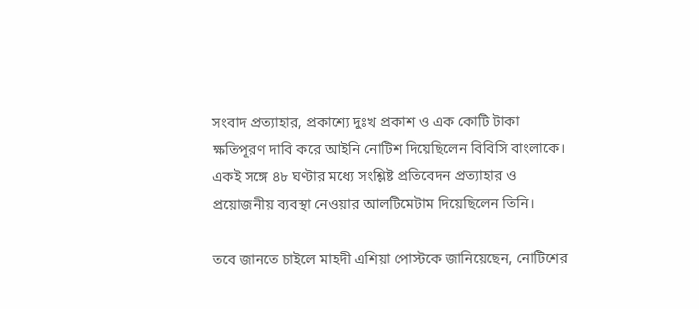সংবাদ প্রত্যাহার, প্রকাশ্যে দুঃখ প্রকাশ ও এক কোটি টাকা ক্ষতিপূরণ দাবি করে আইনি নোটিশ দিয়েছিলেন বিবিসি বাংলাকে। একই সঙ্গে ৪৮ ঘণ্টার মধ্যে সংশ্লিষ্ট প্রতিবেদন প্রত্যাহার ও প্রয়োজনীয় ব্যবস্থা নেওয়ার আলটিমেটাম দিয়েছিলেন তিনি।

তবে জানতে চাইলে মাহদী এশিয়া পোস্টকে জানিয়েছেন, নোটিশের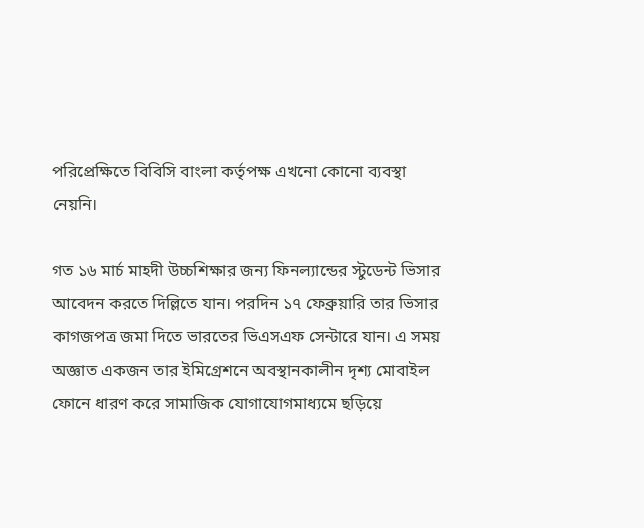পরিপ্রেক্ষিতে বিবিসি বাংলা কর্তৃপক্ষ এখনো কোনো ব্যবস্থা নেয়নি।

গত ১৬ মার্চ মাহদী উচ্চশিক্ষার জন্য ফিনল্যান্ডের স্টুডেন্ট ভিসার আবেদন করতে দিল্লিতে যান। পরদিন ১৭ ফেব্রুয়ারি তার ভিসার কাগজপত্র জমা দিতে ভারতের ভিএসএফ সেন্টারে যান। এ সময় অজ্ঞাত একজন তার ইমিগ্রেশনে অবস্থানকালীন দৃশ্য মোবাইল ফোনে ধারণ করে সামাজিক যোগাযোগমাধ্যমে ছড়িয়ে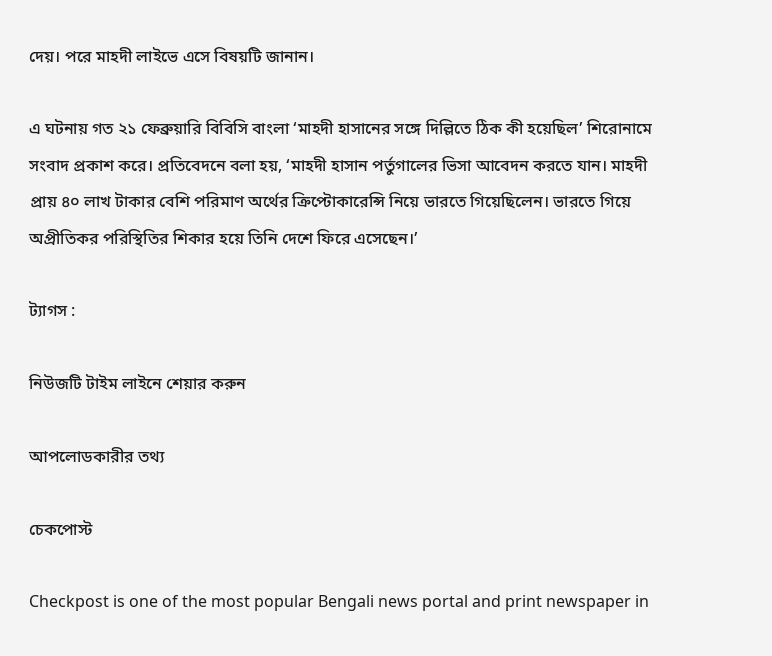দেয়। পরে মাহদী লাইভে এসে বিষয়টি জানান।

এ ঘটনায় গত ২১ ফেব্রুয়ারি বিবিসি বাংলা ‘মাহদী হাসানের সঙ্গে দিল্লিতে ঠিক কী হয়েছিল’ শিরোনামে সংবাদ প্রকাশ করে। প্রতিবেদনে বলা হয়, ‘মাহদী হাসান পর্তুগালের ভিসা আবেদন করতে যান। মাহদী প্রায় ৪০ লাখ টাকার বেশি পরিমাণ অর্থের ক্রিপ্টোকারেন্সি নিয়ে ভারতে গিয়েছিলেন। ভারতে গিয়ে অপ্রীতিকর পরিস্থিতির শিকার হয়ে তিনি দেশে ফিরে এসেছেন।’

ট্যাগস :

নিউজটি টাইম লাইনে শেয়ার করুন

আপলোডকারীর তথ্য

চেকপোস্ট

Checkpost is one of the most popular Bengali news portal and print newspaper in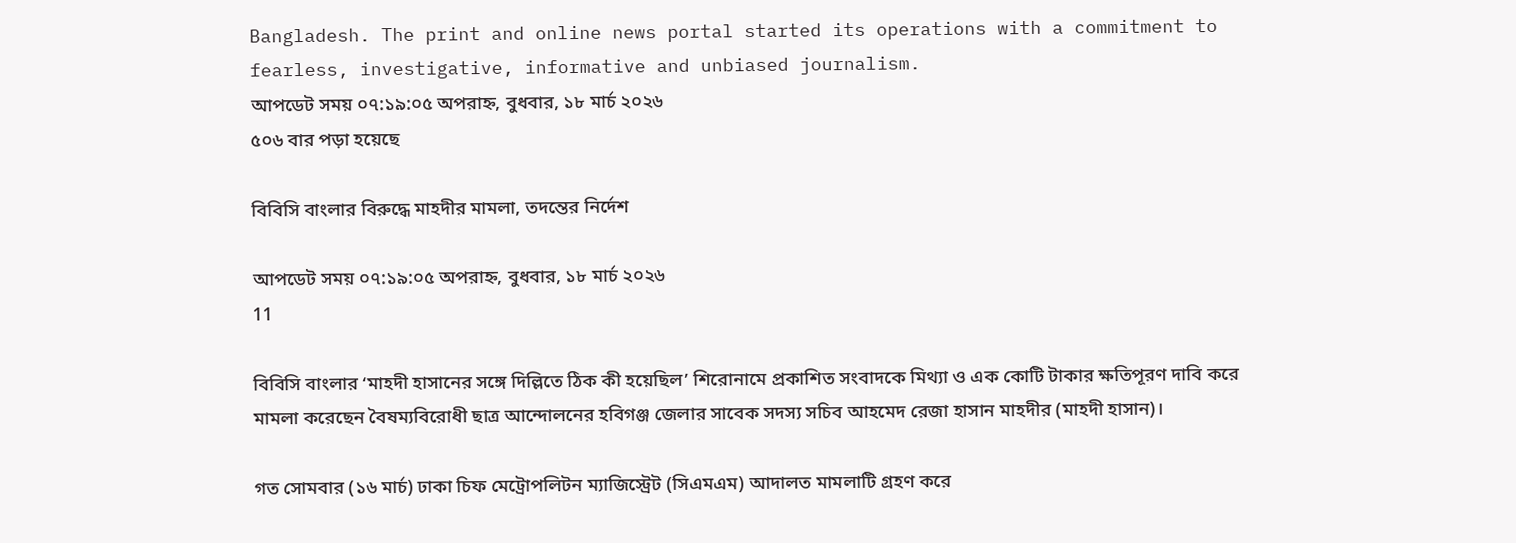Bangladesh. The print and online news portal started its operations with a commitment to fearless, investigative, informative and unbiased journalism.
আপডেট সময় ০৭:১৯:০৫ অপরাহ্ন, বুধবার, ১৮ মার্চ ২০২৬
৫০৬ বার পড়া হয়েছে

বিবিসি বাংলার বিরুদ্ধে মাহদীর মামলা, তদন্তের নির্দেশ

আপডেট সময় ০৭:১৯:০৫ অপরাহ্ন, বুধবার, ১৮ মার্চ ২০২৬
11

বিবিসি বাংলার ‘মাহদী হাসানের সঙ্গে দিল্লিতে ঠিক কী হয়েছিল’ শিরোনামে প্রকাশিত সংবাদকে মিথ্যা ও এক কোটি টাকার ক্ষতিপূরণ দাবি করে মামলা করেছেন বৈষম্যবিরোধী ছাত্র আন্দোলনের হবিগঞ্জ জেলার সাবেক সদস্য সচিব আহমেদ রেজা হাসান মাহদীর (মাহদী হাসান)।

গত সোমবার (১৬ মার্চ) ঢাকা চিফ মেট্রোপলিটন ম্যাজিস্ট্রেট (সিএমএম) আদালত মামলাটি গ্রহণ করে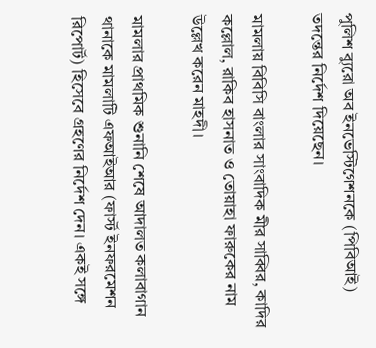পুলিশ ব্যুরো অব ইনভেস্টিগেশনকে (পিবিআই) তদন্তের নির্দেশ দিয়েছেন।

মামলায় বিবিসি বাংলার সাংবাদিক মীর সাব্বির, কাদির কল্লোল, রাকিব হাসনাত ও তোয়াহা ফারুকের নাম উল্লেখ করেন মাহদী।

মামলার প্রাথমিক শুনানি শেষে আদালত কলাবাগান থানাকে মামলাটি এফআইআর (ফার্স্ট ইনফরমেশন রিপোর্ট) হিসেবে গ্রহণের নির্দেশ দেন। একই সঙ্গে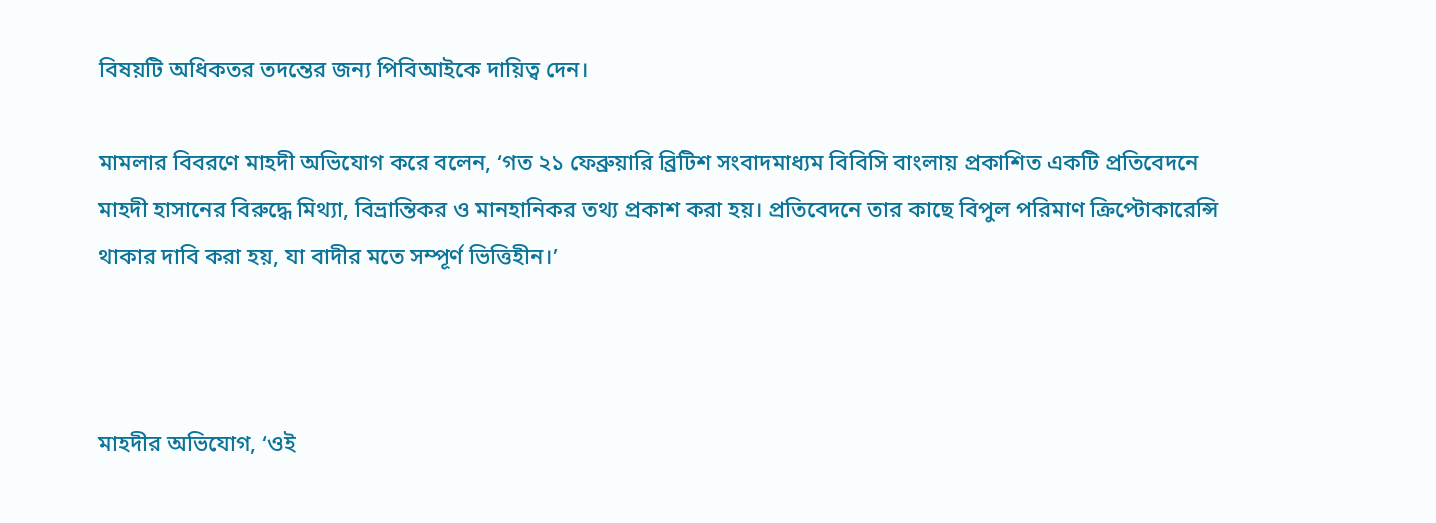বিষয়টি অধিকতর তদন্তের জন্য পিবিআইকে দায়িত্ব দেন।

মামলার বিবরণে মাহদী অভিযোগ করে বলেন, ‘গত ২১ ফেব্রুয়ারি ব্রিটিশ সংবাদমাধ্যম বিবিসি বাংলায় প্রকাশিত একটি প্রতিবেদনে মাহদী হাসানের বিরুদ্ধে মিথ্যা, বিভ্রান্তিকর ও মানহানিকর তথ্য প্রকাশ করা হয়। প্রতিবেদনে তার কাছে বিপুল পরিমাণ ক্রিপ্টোকারেন্সি থাকার দাবি করা হয়, যা বাদীর মতে সম্পূর্ণ ভিত্তিহীন।’



মাহদীর অভিযোগ, ‘ওই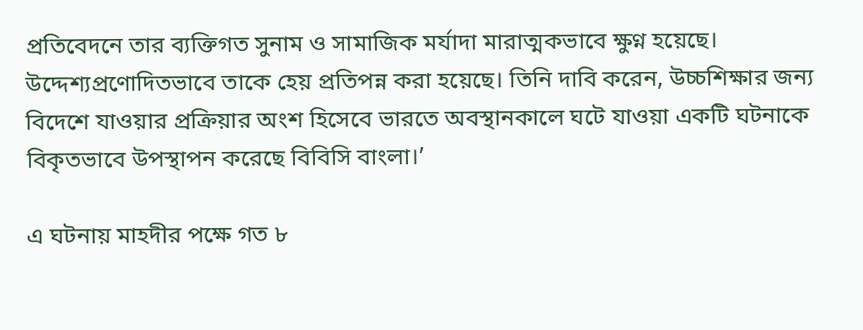প্রতিবেদনে তার ব্যক্তিগত সুনাম ও সামাজিক মর্যাদা মারাত্মকভাবে ক্ষুণ্ন হয়েছে। উদ্দেশ্যপ্রণোদিতভাবে তাকে হেয় প্রতিপন্ন করা হয়েছে। তিনি দাবি করেন, উচ্চশিক্ষার জন্য বিদেশে যাওয়ার প্রক্রিয়ার অংশ হিসেবে ভারতে অবস্থানকালে ঘটে যাওয়া একটি ঘটনাকে বিকৃতভাবে উপস্থাপন করেছে বিবিসি বাংলা।’

এ ঘটনায় মাহদীর পক্ষে গত ৮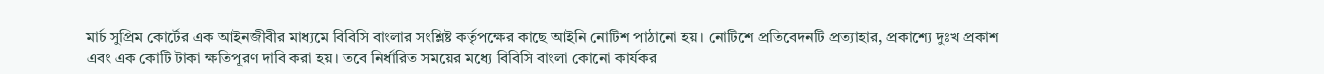মার্চ সুপ্রিম কোর্টের এক আইনজীবীর মাধ্যমে বিবিসি বাংলার সংশ্লিষ্ট কর্তৃপক্ষের কাছে আইনি নোটিশ পাঠানো হয়। নোটিশে প্রতিবেদনটি প্রত্যাহার, প্রকাশ্যে দুঃখ প্রকাশ এবং এক কোটি টাকা ক্ষতিপূরণ দাবি করা হয়। তবে নির্ধারিত সময়ের মধ্যে বিবিসি বাংলা কোনো কার্যকর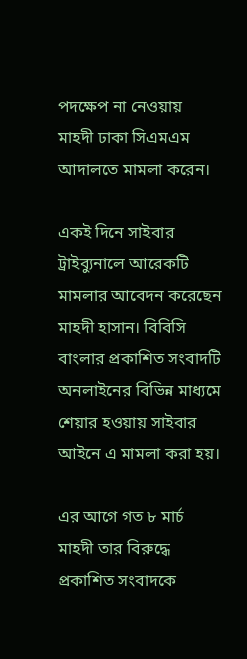পদক্ষেপ না নেওয়ায় মাহদী ঢাকা সিএমএম আদালতে মামলা করেন।

একই দিনে সাইবার ট্রাইব্যুনালে আরেকটি মামলার আবেদন করেছেন মাহদী হাসান। বিবিসি বাংলার প্রকাশিত সংবাদটি অনলাইনের বিভিন্ন মাধ্যমে শেয়ার হওয়ায় সাইবার আইনে এ মামলা করা হয়।

এর আগে গত ৮ মার্চ মাহদী তার বিরুদ্ধে প্রকাশিত সংবাদকে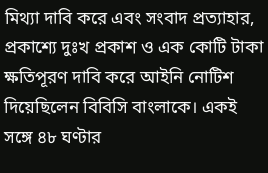মিথ্যা দাবি করে এবং সংবাদ প্রত্যাহার, প্রকাশ্যে দুঃখ প্রকাশ ও এক কোটি টাকা ক্ষতিপূরণ দাবি করে আইনি নোটিশ দিয়েছিলেন বিবিসি বাংলাকে। একই সঙ্গে ৪৮ ঘণ্টার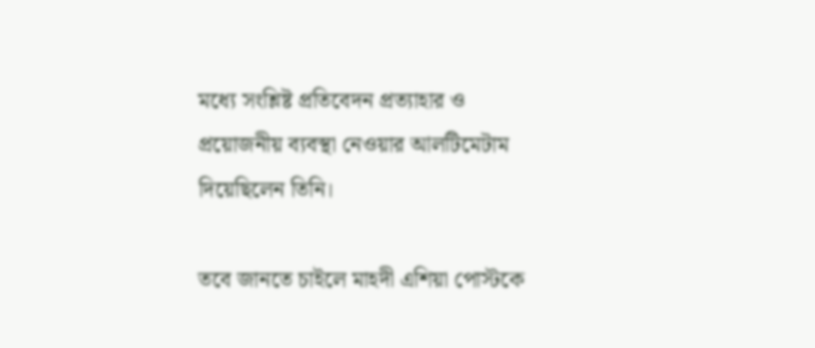মধ্যে সংশ্লিষ্ট প্রতিবেদন প্রত্যাহার ও প্রয়োজনীয় ব্যবস্থা নেওয়ার আলটিমেটাম দিয়েছিলেন তিনি।

তবে জানতে চাইলে মাহদী এশিয়া পোস্টকে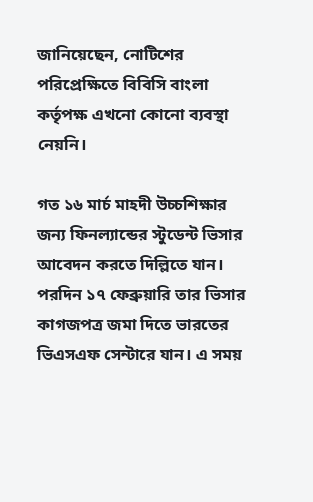জানিয়েছেন, নোটিশের পরিপ্রেক্ষিতে বিবিসি বাংলা কর্তৃপক্ষ এখনো কোনো ব্যবস্থা নেয়নি।

গত ১৬ মার্চ মাহদী উচ্চশিক্ষার জন্য ফিনল্যান্ডের স্টুডেন্ট ভিসার আবেদন করতে দিল্লিতে যান। পরদিন ১৭ ফেব্রুয়ারি তার ভিসার কাগজপত্র জমা দিতে ভারতের ভিএসএফ সেন্টারে যান। এ সময়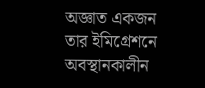অজ্ঞাত একজন তার ইমিগ্রেশনে অবস্থানকালীন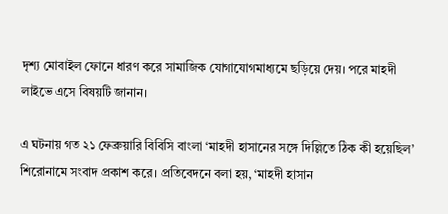দৃশ্য মোবাইল ফোনে ধারণ করে সামাজিক যোগাযোগমাধ্যমে ছড়িয়ে দেয়। পরে মাহদী লাইভে এসে বিষয়টি জানান।

এ ঘটনায় গত ২১ ফেব্রুয়ারি বিবিসি বাংলা ‘মাহদী হাসানের সঙ্গে দিল্লিতে ঠিক কী হয়েছিল’ শিরোনামে সংবাদ প্রকাশ করে। প্রতিবেদনে বলা হয়, ‘মাহদী হাসান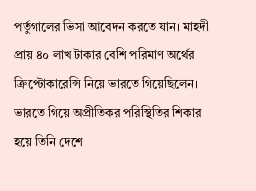পর্তুগালের ভিসা আবেদন করতে যান। মাহদী প্রায় ৪০ লাখ টাকার বেশি পরিমাণ অর্থের ক্রিপ্টোকারেন্সি নিয়ে ভারতে গিয়েছিলেন। ভারতে গিয়ে অপ্রীতিকর পরিস্থিতির শিকার হয়ে তিনি দেশে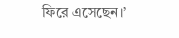ফিরে এসেছেন।’